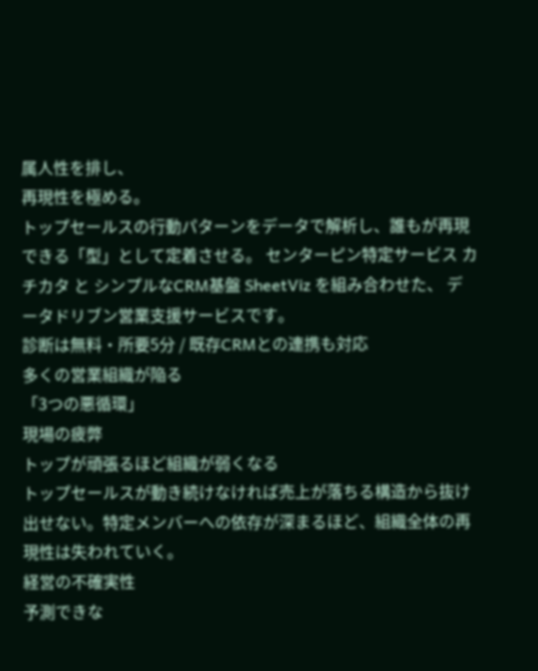属人性を排し、
再現性を極める。
トップセールスの行動パターンをデータで解析し、誰もが再現できる「型」として定着させる。 センターピン特定サービス カチカタ と シンプルなCRM基盤 SheetViz を組み合わせた、 データドリブン営業支援サービスです。
診断は無料・所要5分 / 既存CRMとの連携も対応
多くの営業組織が陥る
「3つの悪循環」
現場の疲弊
トップが頑張るほど組織が弱くなる
トップセールスが動き続けなければ売上が落ちる構造から抜け出せない。特定メンバーへの依存が深まるほど、組織全体の再現性は失われていく。
経営の不確実性
予測できな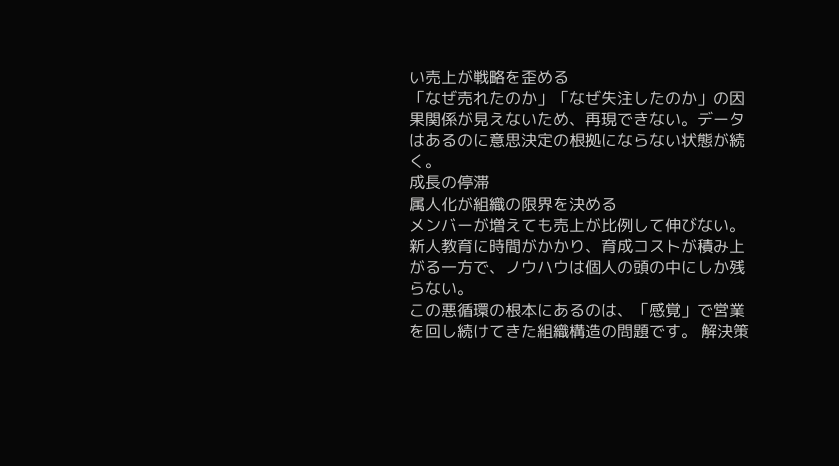い売上が戦略を歪める
「なぜ売れたのか」「なぜ失注したのか」の因果関係が見えないため、再現できない。データはあるのに意思決定の根拠にならない状態が続く。
成長の停滞
属人化が組織の限界を決める
メンバーが増えても売上が比例して伸びない。新人教育に時間がかかり、育成コストが積み上がる一方で、ノウハウは個人の頭の中にしか残らない。
この悪循環の根本にあるのは、「感覚」で営業を回し続けてきた組織構造の問題です。 解決策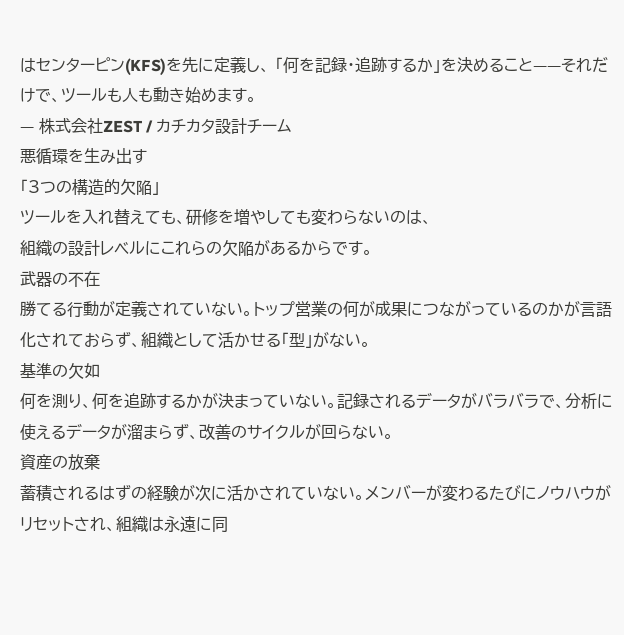はセンターピン(KFS)を先に定義し、 「何を記録・追跡するか」を決めること——それだけで、ツールも人も動き始めます。
— 株式会社ZEST / カチカタ設計チーム
悪循環を生み出す
「3つの構造的欠陥」
ツールを入れ替えても、研修を増やしても変わらないのは、
組織の設計レベルにこれらの欠陥があるからです。
武器の不在
勝てる行動が定義されていない。トップ営業の何が成果につながっているのかが言語化されておらず、組織として活かせる「型」がない。
基準の欠如
何を測り、何を追跡するかが決まっていない。記録されるデータがバラバラで、分析に使えるデータが溜まらず、改善のサイクルが回らない。
資産の放棄
蓄積されるはずの経験が次に活かされていない。メンバーが変わるたびにノウハウがリセットされ、組織は永遠に同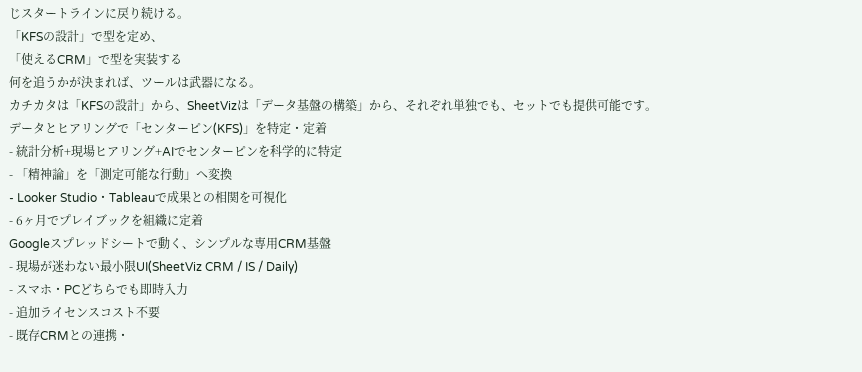じスタートラインに戻り続ける。
「KFSの設計」で型を定め、
「使えるCRM」で型を実装する
何を追うかが決まれば、ツールは武器になる。
カチカタは「KFSの設計」から、SheetVizは「データ基盤の構築」から、それぞれ単独でも、セットでも提供可能です。
データとヒアリングで「センターピン(KFS)」を特定・定着
- 統計分析+現場ヒアリング+AIでセンターピンを科学的に特定
- 「精神論」を「測定可能な行動」へ変換
- Looker Studio・Tableauで成果との相関を可視化
- 6ヶ月でプレイブックを組織に定着
Googleスプレッドシートで動く、シンプルな専用CRM基盤
- 現場が迷わない最小限UI(SheetViz CRM / IS / Daily)
- スマホ・PCどちらでも即時入力
- 追加ライセンスコスト不要
- 既存CRMとの連携・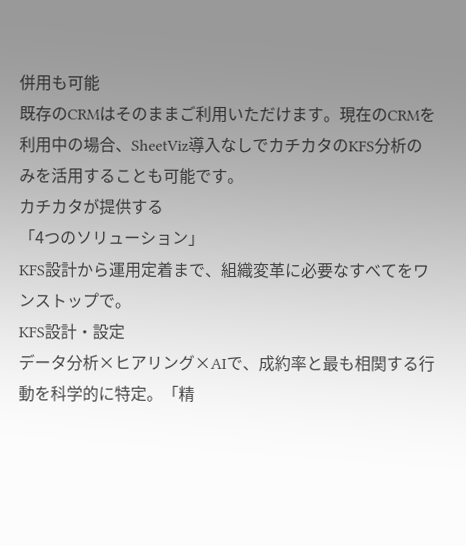併用も可能
既存のCRMはそのままご利用いただけます。現在のCRMを利用中の場合、SheetViz導入なしでカチカタのKFS分析のみを活用することも可能です。
カチカタが提供する
「4つのソリューション」
KFS設計から運用定着まで、組織変革に必要なすべてをワンストップで。
KFS設計・設定
データ分析×ヒアリング×AIで、成約率と最も相関する行動を科学的に特定。「精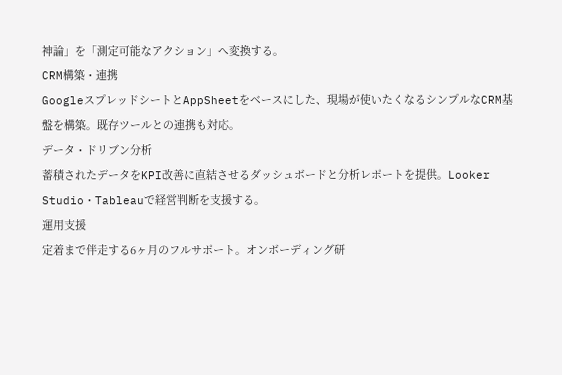神論」を「測定可能なアクション」へ変換する。
CRM構築・連携
GoogleスプレッドシートとAppSheetをベースにした、現場が使いたくなるシンプルなCRM基盤を構築。既存ツールとの連携も対応。
データ・ドリブン分析
蓄積されたデータをKPI改善に直結させるダッシュボードと分析レポートを提供。Looker Studio・Tableauで経営判断を支援する。
運用支援
定着まで伴走する6ヶ月のフルサポート。オンボーディング研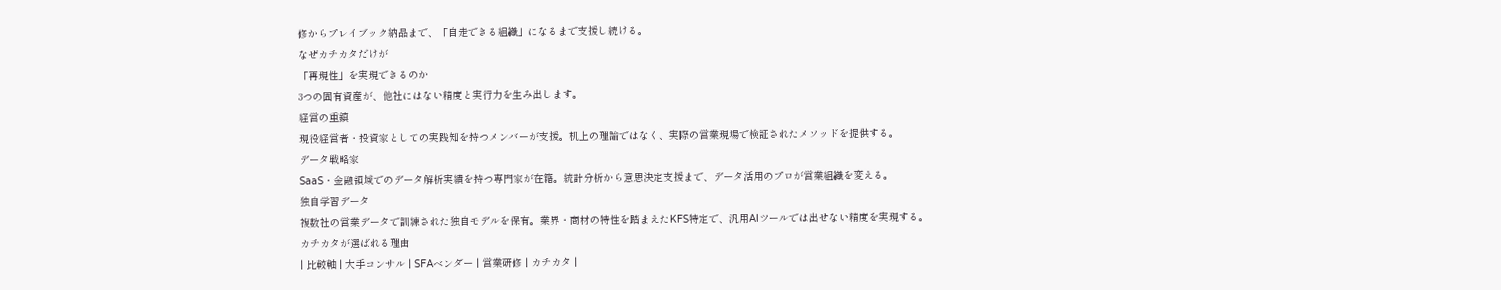修からプレイブック納品まで、「自走できる組織」になるまで支援し続ける。
なぜカチカタだけが
「再現性」を実現できるのか
3つの固有資産が、他社にはない精度と実行力を生み出します。
経営の重鎮
現役経営者・投資家としての実践知を持つメンバーが支援。机上の理論ではなく、実際の営業現場で検証されたメソッドを提供する。
データ戦略家
SaaS・金融領域でのデータ解析実績を持つ専門家が在籍。統計分析から意思決定支援まで、データ活用のプロが営業組織を変える。
独自学習データ
複数社の営業データで訓練された独自モデルを保有。業界・商材の特性を踏まえたKFS特定で、汎用AIツールでは出せない精度を実現する。
カチカタが選ばれる理由
| 比較軸 | 大手コンサル | SFAベンダー | 営業研修 | カチカタ |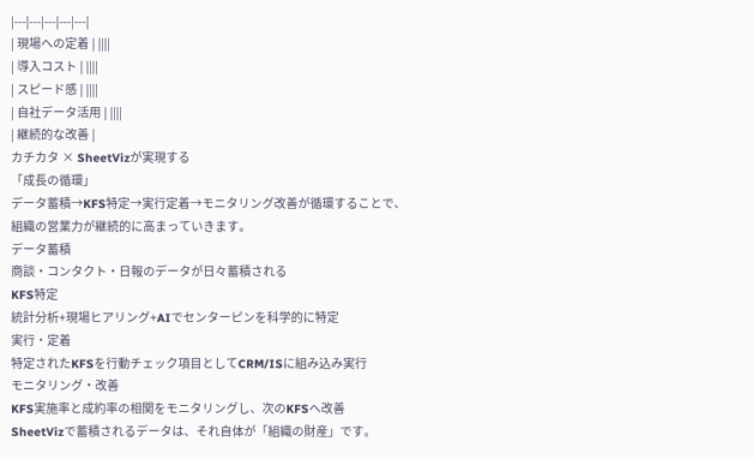|---|---|---|---|---|
| 現場への定着 | ||||
| 導入コスト | ||||
| スピード感 | ||||
| 自社データ活用 | ||||
| 継続的な改善 |
カチカタ × SheetVizが実現する
「成長の循環」
データ蓄積→KFS特定→実行定着→モニタリング改善が循環することで、
組織の営業力が継続的に高まっていきます。
データ蓄積
商談・コンタクト・日報のデータが日々蓄積される
KFS特定
統計分析+現場ヒアリング+AIでセンターピンを科学的に特定
実行・定着
特定されたKFSを行動チェック項目としてCRM/ISに組み込み実行
モニタリング・改善
KFS実施率と成約率の相関をモニタリングし、次のKFSへ改善
SheetVizで蓄積されるデータは、それ自体が「組織の財産」です。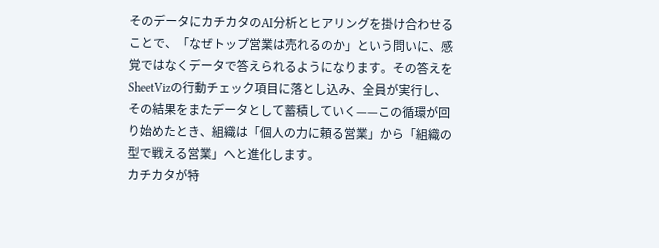そのデータにカチカタのAI分析とヒアリングを掛け合わせることで、「なぜトップ営業は売れるのか」という問いに、感覚ではなくデータで答えられるようになります。その答えをSheetVizの行動チェック項目に落とし込み、全員が実行し、その結果をまたデータとして蓄積していく——この循環が回り始めたとき、組織は「個人の力に頼る営業」から「組織の型で戦える営業」へと進化します。
カチカタが特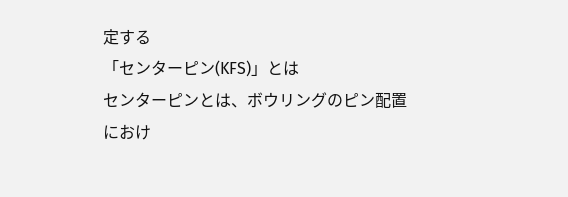定する
「センターピン(KFS)」とは
センターピンとは、ボウリングのピン配置におけ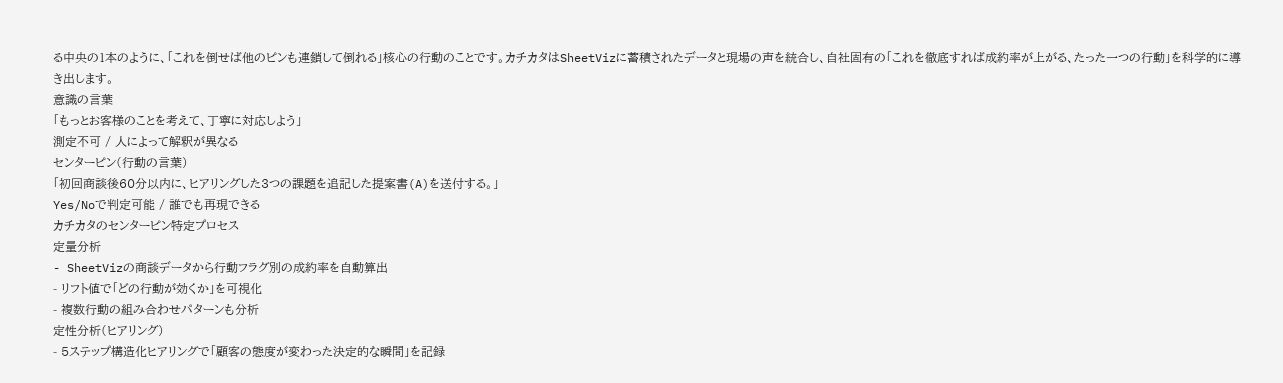る中央の1本のように、「これを倒せば他のピンも連鎖して倒れる」核心の行動のことです。カチカタはSheetVizに蓄積されたデータと現場の声を統合し、自社固有の「これを徹底すれば成約率が上がる、たった一つの行動」を科学的に導き出します。
意識の言葉
「もっとお客様のことを考えて、丁寧に対応しよう」
測定不可 / 人によって解釈が異なる
センターピン(行動の言葉)
「初回商談後60分以内に、ヒアリングした3つの課題を追記した提案書(A)を送付する。」
Yes/Noで判定可能 / 誰でも再現できる
カチカタのセンターピン特定プロセス
定量分析
- SheetVizの商談データから行動フラグ別の成約率を自動算出
- リフト値で「どの行動が効くか」を可視化
- 複数行動の組み合わせパターンも分析
定性分析(ヒアリング)
- 5ステップ構造化ヒアリングで「顧客の態度が変わった決定的な瞬間」を記録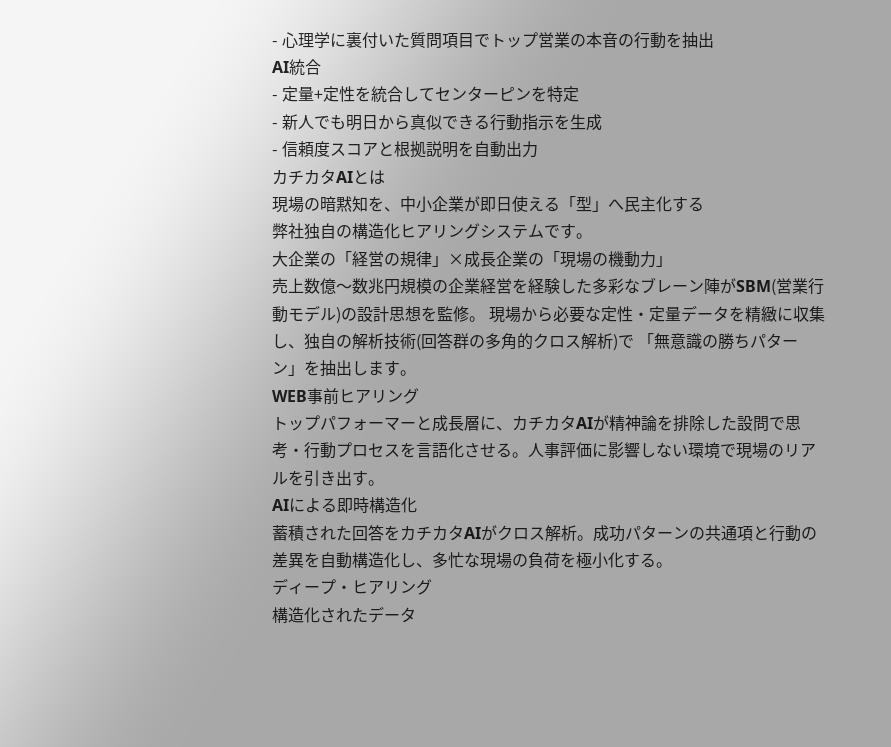- 心理学に裏付いた質問項目でトップ営業の本音の行動を抽出
AI統合
- 定量+定性を統合してセンターピンを特定
- 新人でも明日から真似できる行動指示を生成
- 信頼度スコアと根拠説明を自動出力
カチカタAIとは
現場の暗黙知を、中小企業が即日使える「型」へ民主化する
弊社独自の構造化ヒアリングシステムです。
大企業の「経営の規律」×成長企業の「現場の機動力」
売上数億〜数兆円規模の企業経営を経験した多彩なブレーン陣がSBM(営業行動モデル)の設計思想を監修。 現場から必要な定性・定量データを精緻に収集し、独自の解析技術(回答群の多角的クロス解析)で 「無意識の勝ちパターン」を抽出します。
WEB事前ヒアリング
トップパフォーマーと成長層に、カチカタAIが精神論を排除した設問で思考・行動プロセスを言語化させる。人事評価に影響しない環境で現場のリアルを引き出す。
AIによる即時構造化
蓄積された回答をカチカタAIがクロス解析。成功パターンの共通項と行動の差異を自動構造化し、多忙な現場の負荷を極小化する。
ディープ・ヒアリング
構造化されたデータ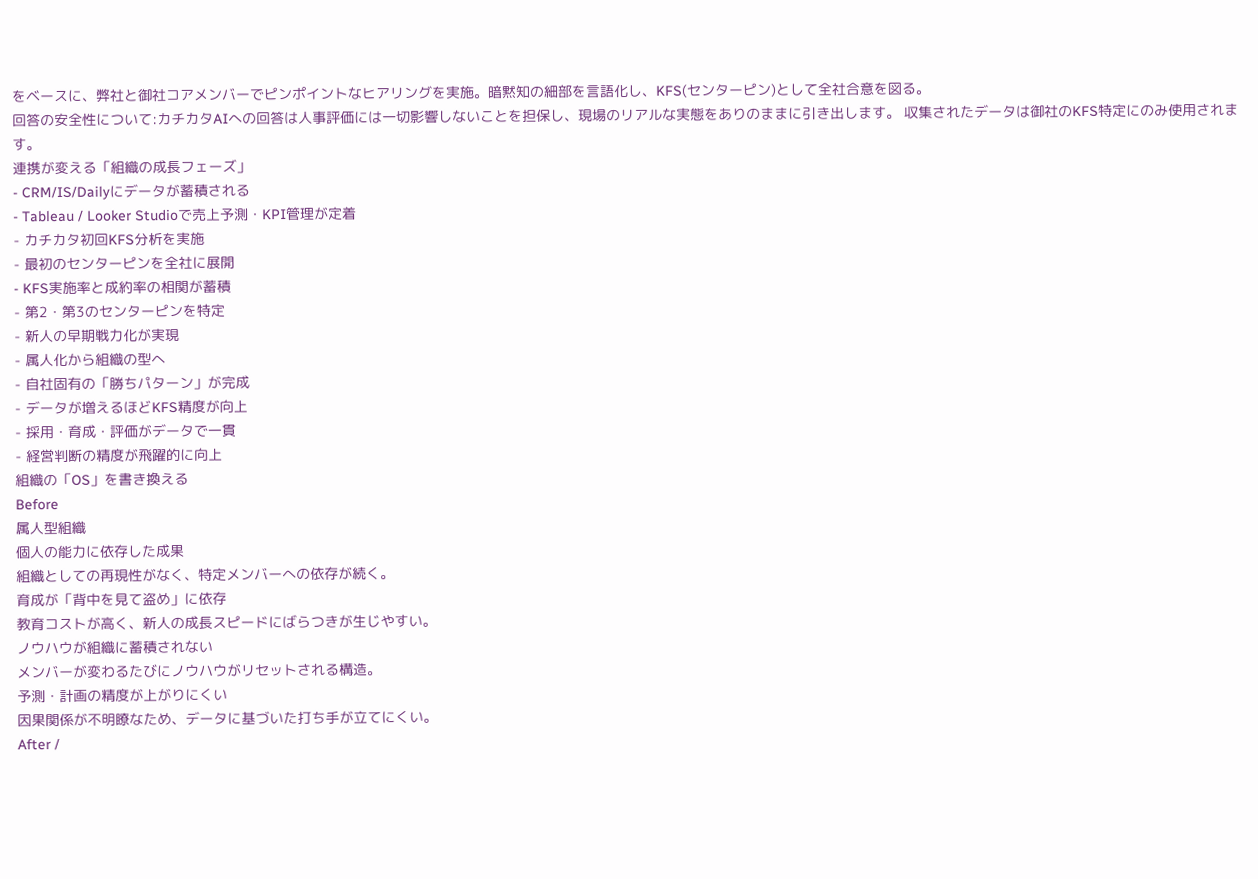をベースに、弊社と御社コアメンバーでピンポイントなヒアリングを実施。暗黙知の細部を言語化し、KFS(センターピン)として全社合意を図る。
回答の安全性について:カチカタAIへの回答は人事評価には一切影響しないことを担保し、現場のリアルな実態をありのままに引き出します。 収集されたデータは御社のKFS特定にのみ使用されます。
連携が変える「組織の成長フェーズ」
- CRM/IS/Dailyにデータが蓄積される
- Tableau / Looker Studioで売上予測・KPI管理が定着
- カチカタ初回KFS分析を実施
- 最初のセンターピンを全社に展開
- KFS実施率と成約率の相関が蓄積
- 第2・第3のセンターピンを特定
- 新人の早期戦力化が実現
- 属人化から組織の型へ
- 自社固有の「勝ちパターン」が完成
- データが増えるほどKFS精度が向上
- 採用・育成・評価がデータで一貫
- 経営判断の精度が飛躍的に向上
組織の「OS」を書き換える
Before
属人型組織
個人の能力に依存した成果
組織としての再現性がなく、特定メンバーへの依存が続く。
育成が「背中を見て盗め」に依存
教育コストが高く、新人の成長スピードにばらつきが生じやすい。
ノウハウが組織に蓄積されない
メンバーが変わるたびにノウハウがリセットされる構造。
予測・計画の精度が上がりにくい
因果関係が不明瞭なため、データに基づいた打ち手が立てにくい。
After /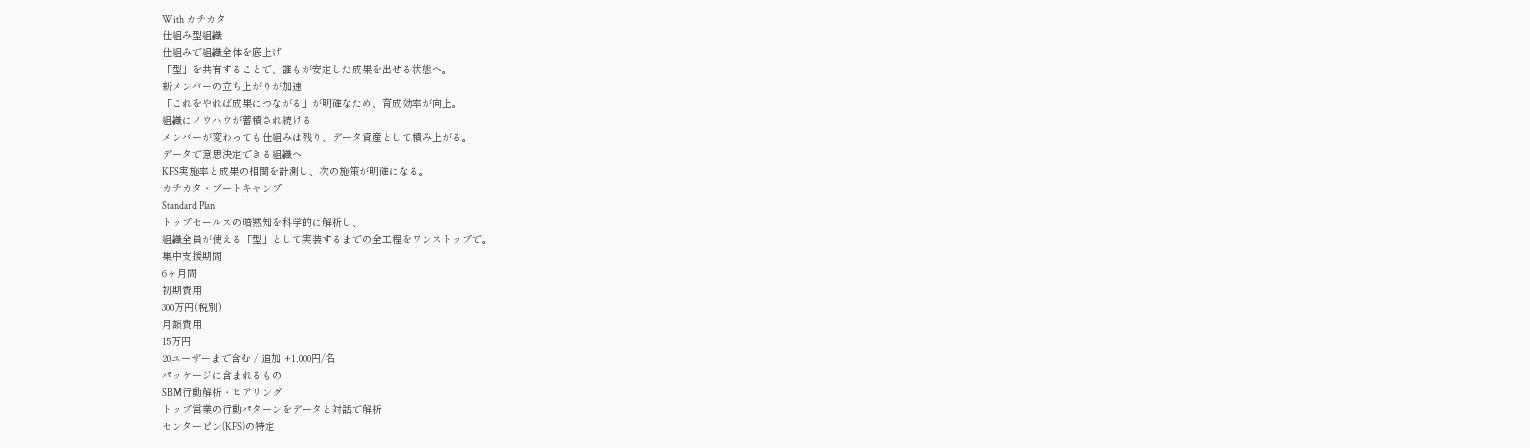With カチカタ
仕組み型組織
仕組みで組織全体を底上げ
「型」を共有することで、誰もが安定した成果を出せる状態へ。
新メンバーの立ち上がりが加速
「これをやれば成果につながる」が明確なため、育成効率が向上。
組織にノウハウが蓄積され続ける
メンバーが変わっても仕組みは残り、データ資産として積み上がる。
データで意思決定できる組織へ
KFS実施率と成果の相関を計測し、次の施策が明確になる。
カチカタ・ブートキャンプ
Standard Plan
トップセールスの暗黙知を科学的に解析し、
組織全員が使える「型」として実装するまでの全工程をワンストップで。
集中支援期間
6ヶ月間
初期費用
300万円(税別)
月額費用
15万円
20ユーザーまで含む / 追加 +1,000円/名
パッケージに含まれるもの
SBM行動解析・ヒアリング
トップ営業の行動パターンをデータと対話で解析
センターピン(KFS)の特定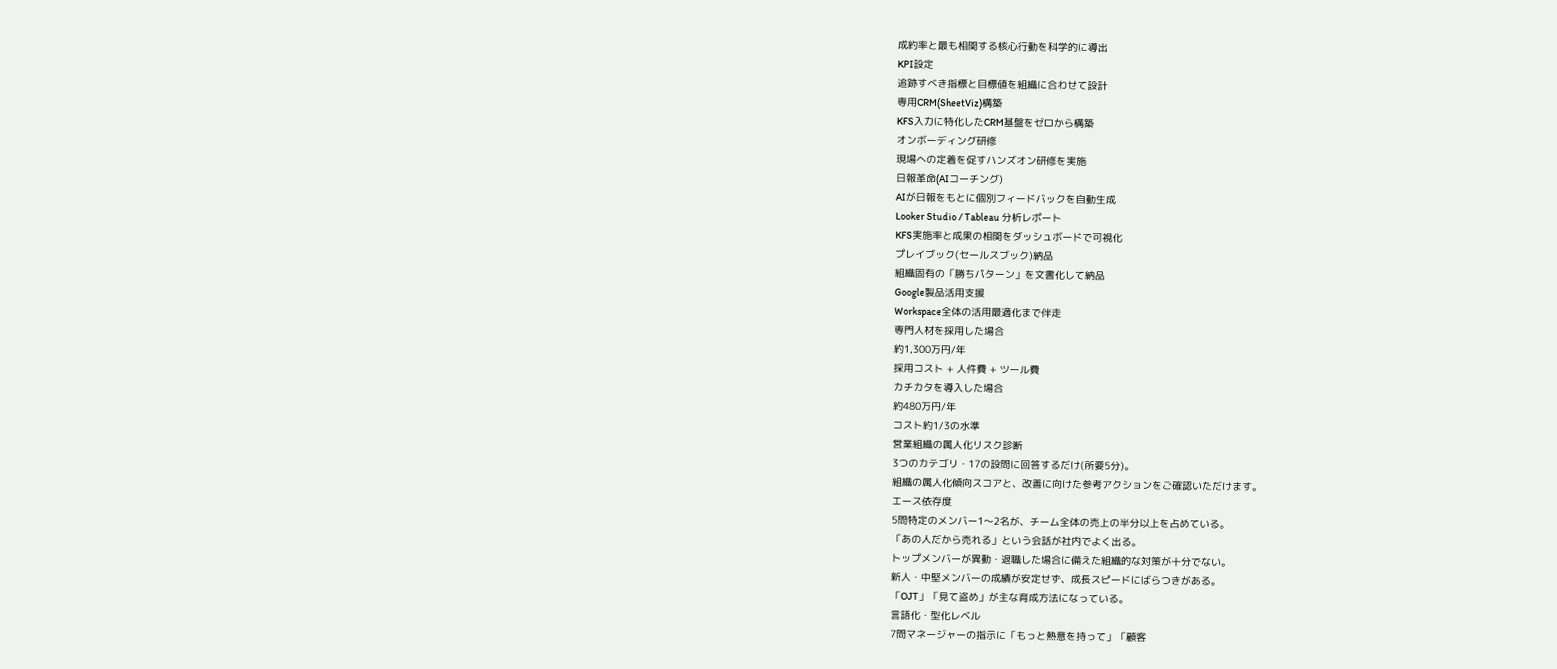成約率と最も相関する核心行動を科学的に導出
KPI設定
追跡すべき指標と目標値を組織に合わせて設計
専用CRM(SheetViz)構築
KFS入力に特化したCRM基盤をゼロから構築
オンボーディング研修
現場への定着を促すハンズオン研修を実施
日報革命(AIコーチング)
AIが日報をもとに個別フィードバックを自動生成
Looker Studio / Tableau 分析レポート
KFS実施率と成果の相関をダッシュボードで可視化
プレイブック(セールスブック)納品
組織固有の「勝ちパターン」を文書化して納品
Google製品活用支援
Workspace全体の活用最適化まで伴走
専門人材を採用した場合
約1,300万円/年
採用コスト + 人件費 + ツール費
カチカタを導入した場合
約480万円/年
コスト約1/3の水準
営業組織の属人化リスク診断
3つのカテゴリ・17の設問に回答するだけ(所要5分)。
組織の属人化傾向スコアと、改善に向けた参考アクションをご確認いただけます。
エース依存度
5問特定のメンバー1〜2名が、チーム全体の売上の半分以上を占めている。
「あの人だから売れる」という会話が社内でよく出る。
トップメンバーが異動・退職した場合に備えた組織的な対策が十分でない。
新人・中堅メンバーの成績が安定せず、成長スピードにばらつきがある。
「OJT」「見て盗め」が主な育成方法になっている。
言語化・型化レベル
7問マネージャーの指示に「もっと熱意を持って」「顧客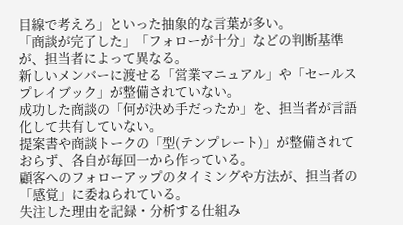目線で考えろ」といった抽象的な言葉が多い。
「商談が完了した」「フォローが十分」などの判断基準が、担当者によって異なる。
新しいメンバーに渡せる「営業マニュアル」や「セールスプレイブック」が整備されていない。
成功した商談の「何が決め手だったか」を、担当者が言語化して共有していない。
提案書や商談トークの「型(テンプレート)」が整備されておらず、各自が毎回一から作っている。
顧客へのフォローアップのタイミングや方法が、担当者の「感覚」に委ねられている。
失注した理由を記録・分析する仕組み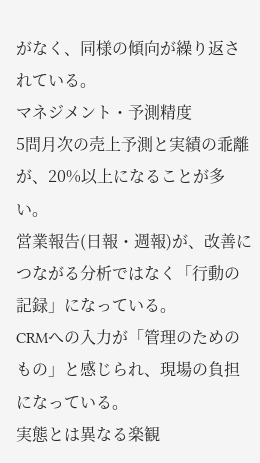がなく、同様の傾向が繰り返されている。
マネジメント・予測精度
5問月次の売上予測と実績の乖離が、20%以上になることが多い。
営業報告(日報・週報)が、改善につながる分析ではなく「行動の記録」になっている。
CRMへの入力が「管理のためのもの」と感じられ、現場の負担になっている。
実態とは異なる楽観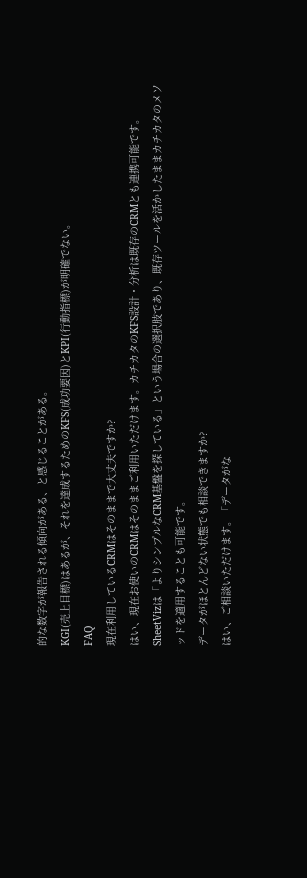的な数字が報告される傾向がある、と感じることがある。
KGI(売上目標)はあるが、それを達成するためのKFS(成功要因)とKPI(行動指標)が明確でない。
FAQ
現在利用しているCRMはそのままで大丈夫ですか?
はい、現在お使いのCRMはそのままご利用いただけます。カチカタのKFS設計・分析は既存のCRMとも連携可能です。SheetVizは「よりシンプルなCRM基盤を探している」という場合の選択肢であり、既存ツールを活かしたままカチカタのメソッドを適用することも可能です。
データがほとんどない状態でも相談できますか?
はい、ご相談いただけます。「データがな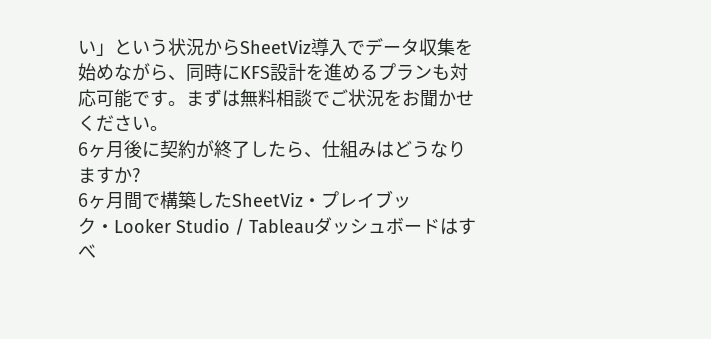い」という状況からSheetViz導入でデータ収集を始めながら、同時にKFS設計を進めるプランも対応可能です。まずは無料相談でご状況をお聞かせください。
6ヶ月後に契約が終了したら、仕組みはどうなりますか?
6ヶ月間で構築したSheetViz・プレイブック・Looker Studio / Tableauダッシュボードはすべ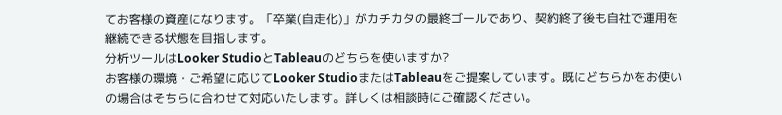てお客様の資産になります。「卒業(自走化)」がカチカタの最終ゴールであり、契約終了後も自社で運用を継続できる状態を目指します。
分析ツールはLooker StudioとTableauのどちらを使いますか?
お客様の環境・ご希望に応じてLooker StudioまたはTableauをご提案しています。既にどちらかをお使いの場合はそちらに合わせて対応いたします。詳しくは相談時にご確認ください。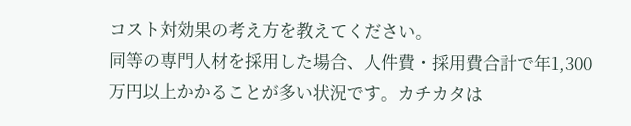コスト対効果の考え方を教えてください。
同等の専門人材を採用した場合、人件費・採用費合計で年1,300万円以上かかることが多い状況です。カチカタは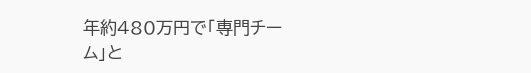年約480万円で「専門チーム」と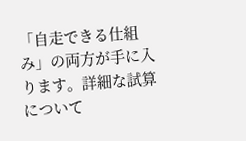「自走できる仕組み」の両方が手に入ります。詳細な試算について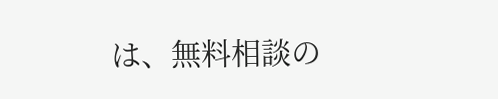は、無料相談の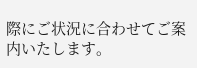際にご状況に合わせてご案内いたします。